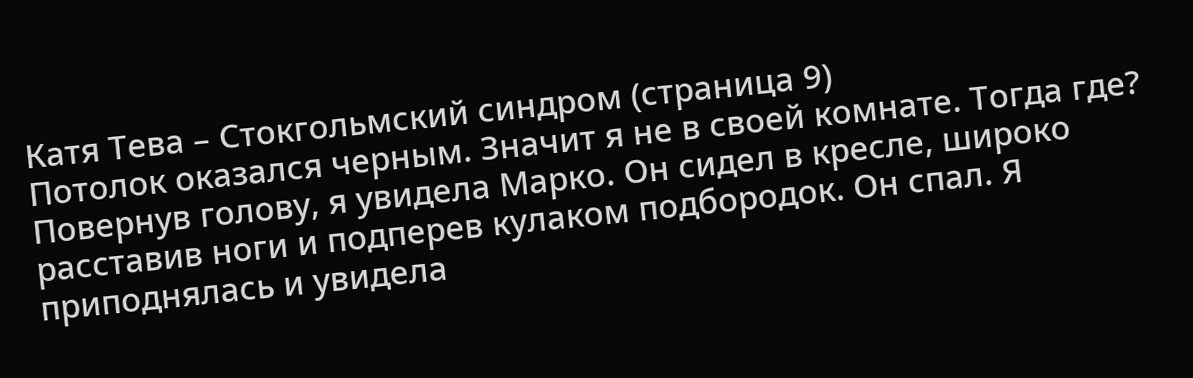Катя Тева – Стокгольмский синдром (страница 9)
Потолок оказался черным. Значит я не в своей комнате. Тогда где? Повернув голову, я увидела Марко. Он сидел в кресле, широко расставив ноги и подперев кулаком подбородок. Он спал. Я приподнялась и увидела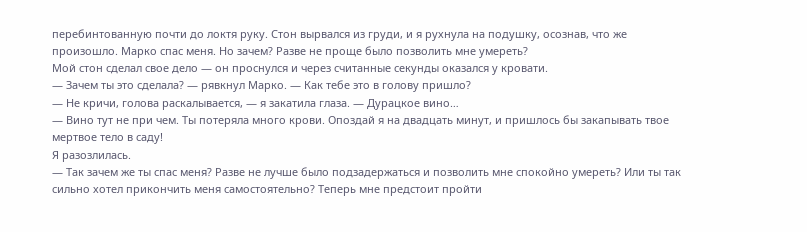перебинтованную почти до локтя руку. Стон вырвался из груди, и я рухнула на подушку, осознав, что же произошло. Марко спас меня. Но зачем? Разве не проще было позволить мне умереть?
Мой стон сделал свое дело — он проснулся и через считанные секунды оказался у кровати.
— Зачем ты это сделала? — рявкнул Марко. — Как тебе это в голову пришло?
— Не кричи, голова раскалывается, — я закатила глаза. — Дурацкое вино…
— Вино тут не при чем. Ты потеряла много крови. Опоздай я на двадцать минут, и пришлось бы закапывать твое мертвое тело в саду!
Я разозлилась.
— Так зачем же ты спас меня? Разве не лучше было подзадержаться и позволить мне спокойно умереть? Или ты так сильно хотел прикончить меня самостоятельно? Теперь мне предстоит пройти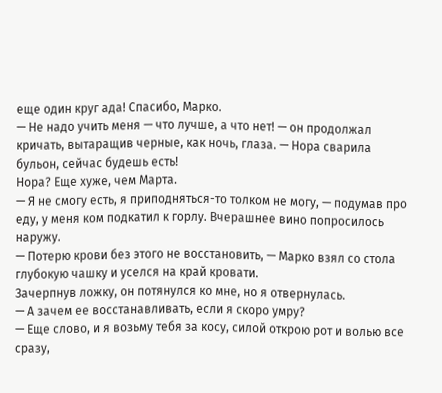еще один круг ада! Спасибо, Марко.
— Не надо учить меня — что лучше, а что нет! — он продолжал кричать, вытаращив черные, как ночь, глаза. — Нора сварила бульон, сейчас будешь есть!
Нора? Еще хуже, чем Марта.
— Я не смогу есть, я приподняться-то толком не могу, — подумав про еду, у меня ком подкатил к горлу. Вчерашнее вино попросилось наружу.
— Потерю крови без этого не восстановить, — Марко взял со стола глубокую чашку и уселся на край кровати.
Зачерпнув ложку, он потянулся ко мне, но я отвернулась.
— А зачем ее восстанавливать, если я скоро умру?
— Еще слово, и я возьму тебя за косу, силой открою рот и волью все сразу,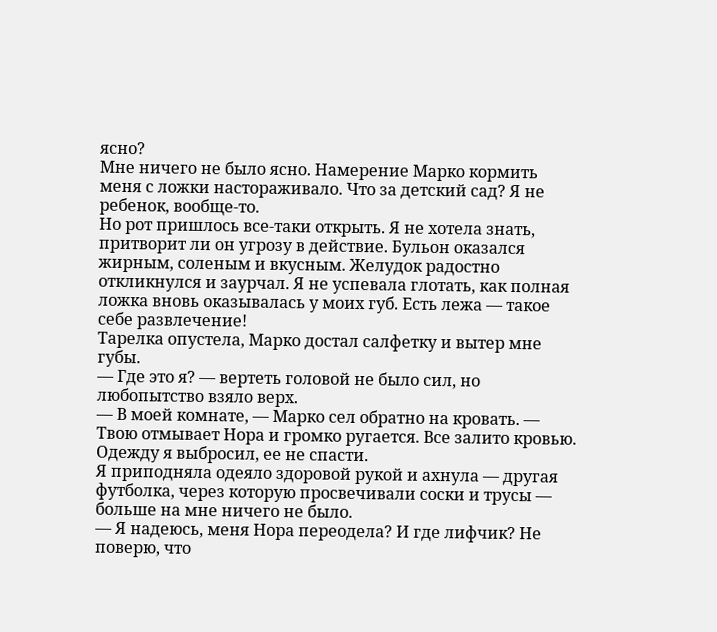ясно?
Мне ничего не было ясно. Намерение Марко кормить меня с ложки настораживало. Что за детский сад? Я не ребенок, вообще-то.
Но рот пришлось все-таки открыть. Я не хотела знать, притворит ли он угрозу в действие. Бульон оказался жирным, соленым и вкусным. Желудок радостно откликнулся и заурчал. Я не успевала глотать, как полная ложка вновь оказывалась у моих губ. Есть лежа — такое себе развлечение!
Тарелка опустела, Марко достал салфетку и вытер мне губы.
— Где это я? — вертеть головой не было сил, но любопытство взяло верх.
— В моей комнате, — Марко сел обратно на кровать. — Твою отмывает Нора и громко ругается. Все залито кровью. Одежду я выбросил, ее не спасти.
Я приподняла одеяло здоровой рукой и ахнула — другая футболка, через которую просвечивали соски и трусы — больше на мне ничего не было.
— Я надеюсь, меня Нора переодела? И где лифчик? Не поверю, что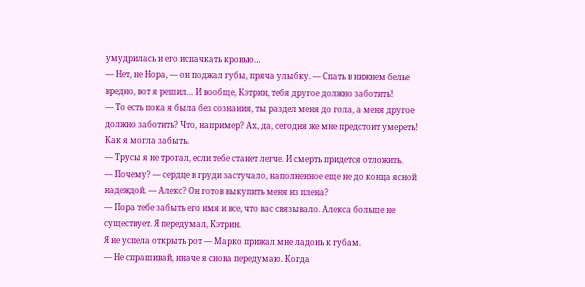умудрилась и его испачкать кровью…
— Нет, не Нора, — он поджал губы, пряча улыбку. — Спать в нижнем белье вредно, вот я решил… И вообще, Кэтрин, тебя другое должно заботить!
— То есть пока я была без сознания, ты раздел меня до гола, а меня другое должно заботить? Что, например? Ах, да, сегодня же мне предстоит умереть! Как я могла забыть.
— Трусы я не трогал, если тебе станет легче. И смерть придется отложить.
— Почему? — сердце в груди застучало, наполненное еще не до конца ясной надеждой. — Алекс? Он готов выкупить меня из плена?
— Пора тебе забыть его имя и все, что вас связывало. Алекса больше не существует. Я передумал, Кэтрин.
Я не успела открыть рот — Марко прижал мне ладонь к губам.
— Не спрашивай, иначе я снова передумаю. Когда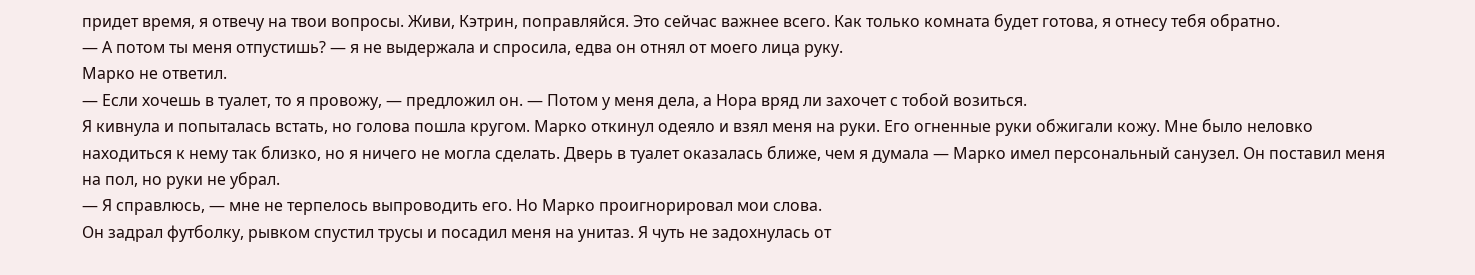придет время, я отвечу на твои вопросы. Живи, Кэтрин, поправляйся. Это сейчас важнее всего. Как только комната будет готова, я отнесу тебя обратно.
— А потом ты меня отпустишь? — я не выдержала и спросила, едва он отнял от моего лица руку.
Марко не ответил.
— Если хочешь в туалет, то я провожу, — предложил он. — Потом у меня дела, а Нора вряд ли захочет с тобой возиться.
Я кивнула и попыталась встать, но голова пошла кругом. Марко откинул одеяло и взял меня на руки. Его огненные руки обжигали кожу. Мне было неловко находиться к нему так близко, но я ничего не могла сделать. Дверь в туалет оказалась ближе, чем я думала — Марко имел персональный санузел. Он поставил меня на пол, но руки не убрал.
— Я справлюсь, — мне не терпелось выпроводить его. Но Марко проигнорировал мои слова.
Он задрал футболку, рывком спустил трусы и посадил меня на унитаз. Я чуть не задохнулась от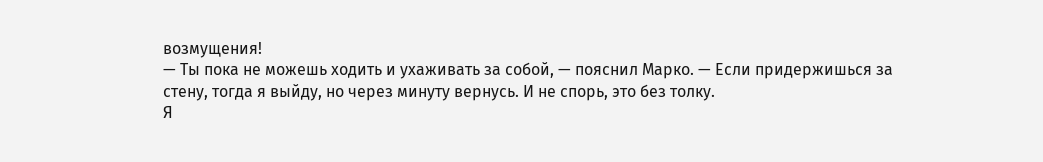возмущения!
— Ты пока не можешь ходить и ухаживать за собой, — пояснил Марко. — Если придержишься за стену, тогда я выйду, но через минуту вернусь. И не спорь, это без толку.
Я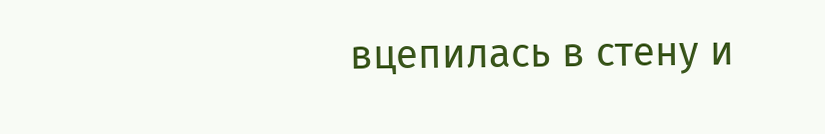вцепилась в стену и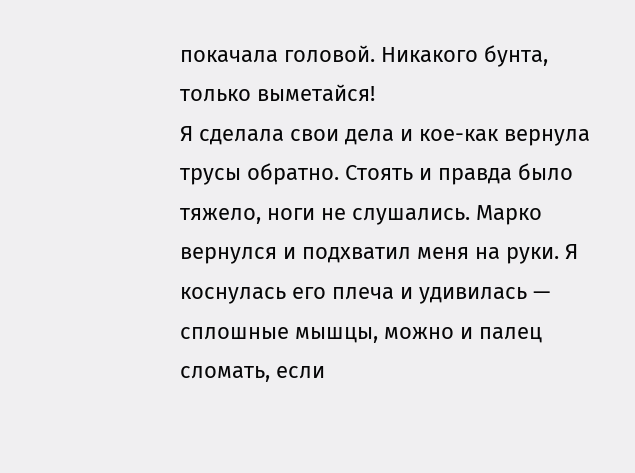покачала головой. Никакого бунта, только выметайся!
Я сделала свои дела и кое-как вернула трусы обратно. Стоять и правда было тяжело, ноги не слушались. Марко вернулся и подхватил меня на руки. Я коснулась его плеча и удивилась — сплошные мышцы, можно и палец сломать, если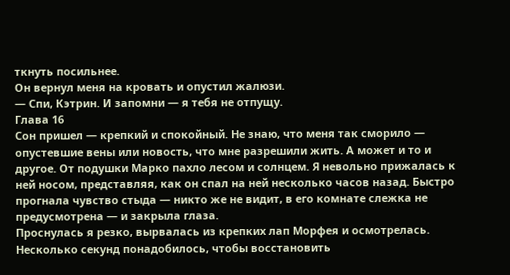ткнуть посильнее.
Он вернул меня на кровать и опустил жалюзи.
— Спи, Кэтрин. И запомни — я тебя не отпущу.
Глава 16
Сон пришел — крепкий и спокойный. Не знаю, что меня так сморило — опустевшие вены или новость, что мне разрешили жить. А может и то и другое. От подушки Марко пахло лесом и солнцем. Я невольно прижалась к ней носом, представляя, как он спал на ней несколько часов назад. Быстро прогнала чувство стыда — никто же не видит, в его комнате слежка не предусмотрена — и закрыла глаза.
Проснулась я резко, вырвалась из крепких лап Морфея и осмотрелась. Несколько секунд понадобилось, чтобы восстановить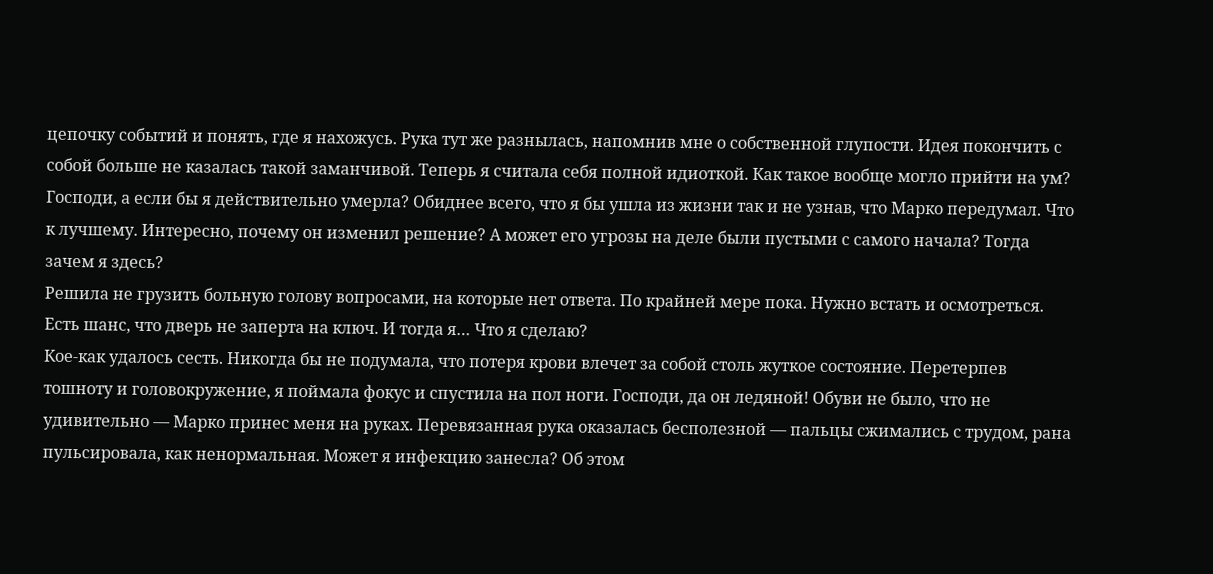цепочку событий и понять, где я нахожусь. Рука тут же разнылась, напомнив мне о собственной глупости. Идея покончить с собой больше не казалась такой заманчивой. Теперь я считала себя полной идиоткой. Как такое вообще могло прийти на ум? Господи, а если бы я действительно умерла? Обиднее всего, что я бы ушла из жизни так и не узнав, что Марко передумал. Что к лучшему. Интересно, почему он изменил решение? А может его угрозы на деле были пустыми с самого начала? Тогда зачем я здесь?
Решила не грузить больную голову вопросами, на которые нет ответа. По крайней мере пока. Нужно встать и осмотреться. Есть шанс, что дверь не заперта на ключ. И тогда я… Что я сделаю?
Кое-как удалось сесть. Никогда бы не подумала, что потеря крови влечет за собой столь жуткое состояние. Перетерпев тошноту и головокружение, я поймала фокус и спустила на пол ноги. Господи, да он ледяной! Обуви не было, что не удивительно — Марко принес меня на руках. Перевязанная рука оказалась бесполезной — пальцы сжимались с трудом, рана пульсировала, как ненормальная. Может я инфекцию занесла? Об этом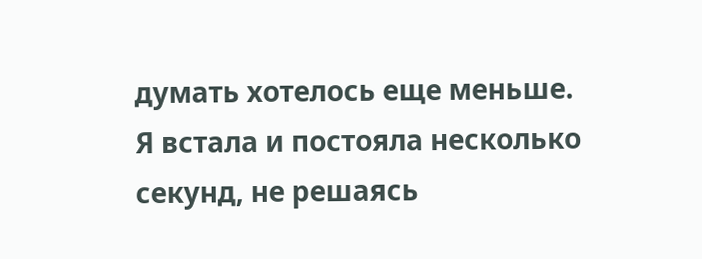думать хотелось еще меньше.
Я встала и постояла несколько секунд, не решаясь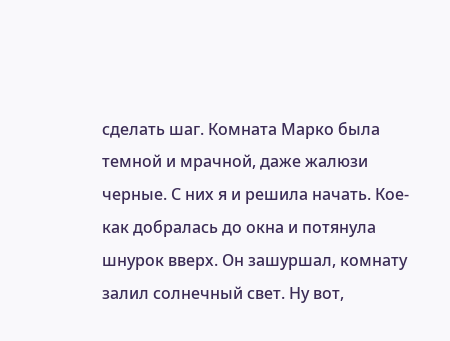сделать шаг. Комната Марко была темной и мрачной, даже жалюзи черные. С них я и решила начать. Кое-как добралась до окна и потянула шнурок вверх. Он зашуршал, комнату залил солнечный свет. Ну вот,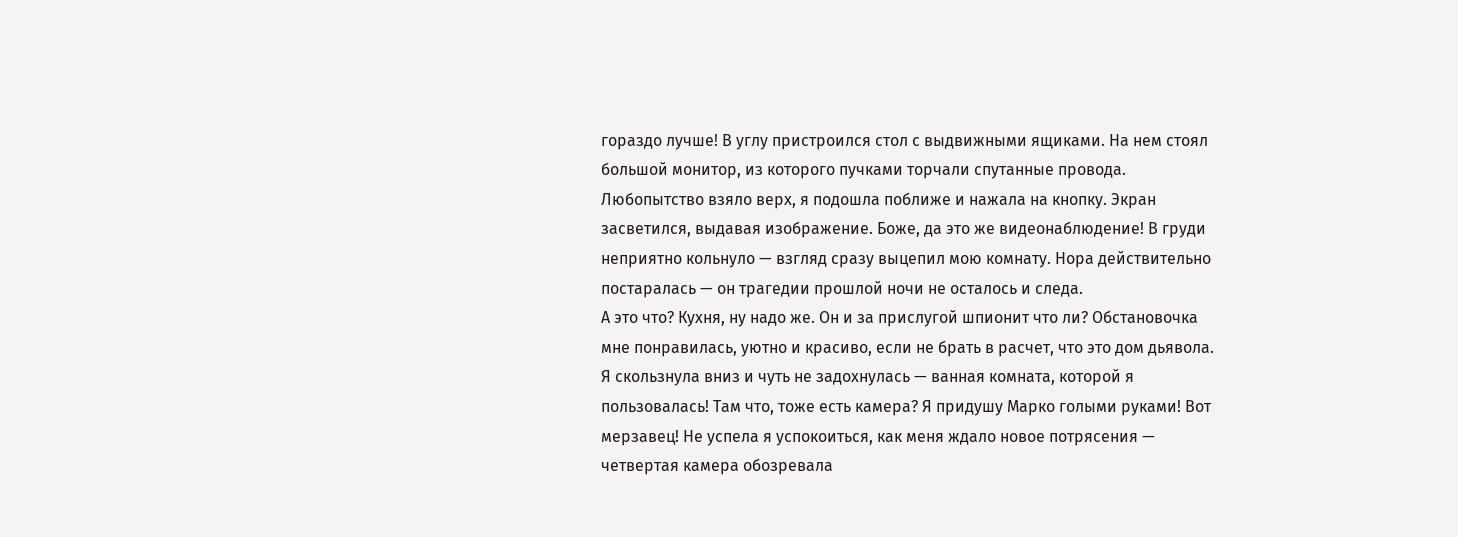гораздо лучше! В углу пристроился стол с выдвижными ящиками. На нем стоял большой монитор, из которого пучками торчали спутанные провода. Любопытство взяло верх, я подошла поближе и нажала на кнопку. Экран засветился, выдавая изображение. Боже, да это же видеонаблюдение! В груди неприятно кольнуло — взгляд сразу выцепил мою комнату. Нора действительно постаралась — он трагедии прошлой ночи не осталось и следа.
А это что? Кухня, ну надо же. Он и за прислугой шпионит что ли? Обстановочка мне понравилась, уютно и красиво, если не брать в расчет, что это дом дьявола. Я скользнула вниз и чуть не задохнулась — ванная комната, которой я пользовалась! Там что, тоже есть камера? Я придушу Марко голыми руками! Вот мерзавец! Не успела я успокоиться, как меня ждало новое потрясения — четвертая камера обозревала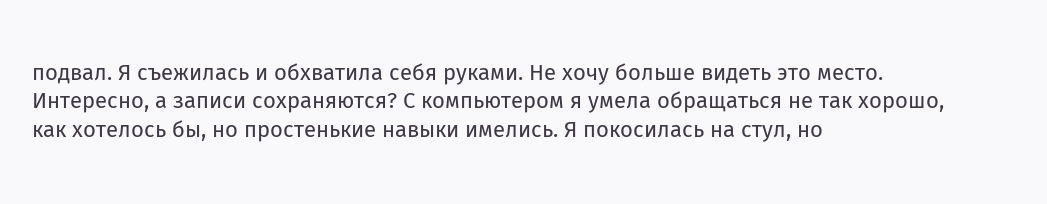подвал. Я съежилась и обхватила себя руками. Не хочу больше видеть это место.
Интересно, а записи сохраняются? С компьютером я умела обращаться не так хорошо, как хотелось бы, но простенькие навыки имелись. Я покосилась на стул, но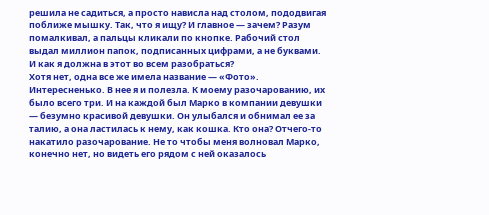решила не садиться, а просто нависла над столом, пододвигая поближе мышку. Так, что я ищу? И главное — зачем? Разум помалкивал, а пальцы кликали по кнопке. Рабочий стол выдал миллион папок, подписанных цифрами, а не буквами. И как я должна в этот во всем разобраться?
Хотя нет, одна все же имела название — «Фото». Интересненько. В нее я и полезла. К моему разочарованию, их было всего три. И на каждой был Марко в компании девушки — безумно красивой девушки. Он улыбался и обнимал ее за талию, а она ластилась к нему, как кошка. Кто она? Отчего-то накатило разочарование. Не то чтобы меня волновал Марко, конечно нет, но видеть его рядом с ней оказалось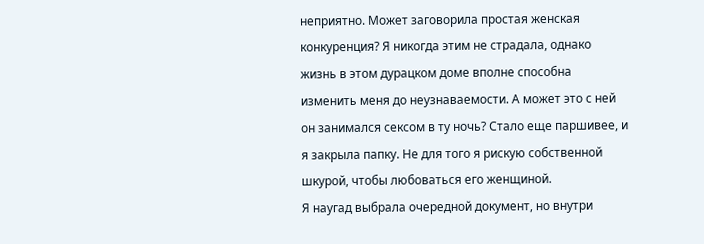неприятно. Может заговорила простая женская конкуренция? Я никогда этим не страдала, однако жизнь в этом дурацком доме вполне способна изменить меня до неузнаваемости. А может это с ней он занимался сексом в ту ночь? Стало еще паршивее, и я закрыла папку. Не для того я рискую собственной шкурой, чтобы любоваться его женщиной.
Я наугад выбрала очередной документ, но внутри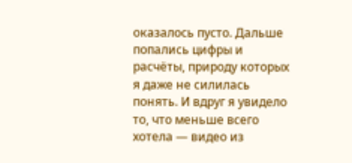оказалось пусто. Дальше попались цифры и расчёты, природу которых я даже не силилась понять. И вдруг я увидело то, что меньше всего хотела — видео из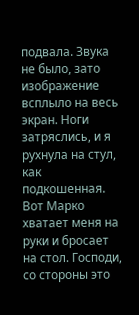подвала. Звука не было, зато изображение всплыло на весь экран. Ноги затряслись, и я рухнула на стул, как подкошенная. Вот Марко хватает меня на руки и бросает на стол. Господи, со стороны это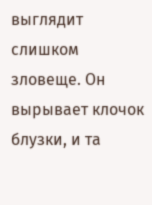выглядит слишком зловеще. Он вырывает клочок блузки, и та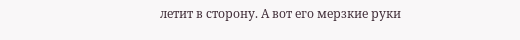летит в сторону. А вот его мерзкие руки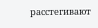расстегивают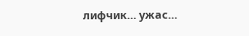лифчик… ужас…